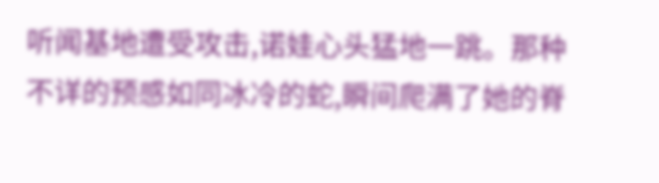听闻基地遭受攻击,诺娃心头猛地一跳。那种不详的预感如同冰冷的蛇,瞬间爬满了她的脊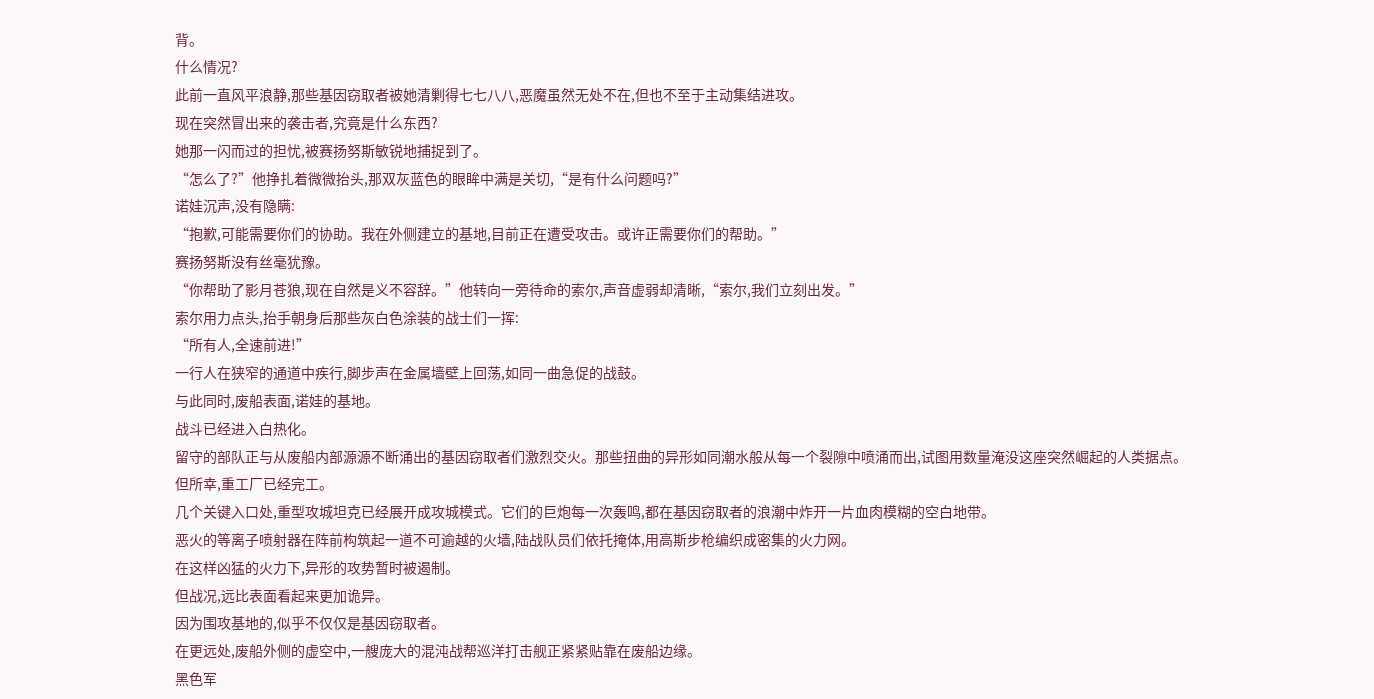背。
什么情况?
此前一直风平浪静,那些基因窃取者被她清剿得七七八八,恶魔虽然无处不在,但也不至于主动集结进攻。
现在突然冒出来的袭击者,究竟是什么东西?
她那一闪而过的担忧,被赛扬努斯敏锐地捕捉到了。
“怎么了?”他挣扎着微微抬头,那双灰蓝色的眼眸中满是关切,“是有什么问题吗?”
诺娃沉声,没有隐瞒:
“抱歉,可能需要你们的协助。我在外侧建立的基地,目前正在遭受攻击。或许正需要你们的帮助。”
赛扬努斯没有丝毫犹豫。
“你帮助了影月苍狼,现在自然是义不容辞。”他转向一旁待命的索尔,声音虚弱却清晰,“索尔,我们立刻出发。”
索尔用力点头,抬手朝身后那些灰白色涂装的战士们一挥:
“所有人,全速前进!”
一行人在狭窄的通道中疾行,脚步声在金属墙壁上回荡,如同一曲急促的战鼓。
与此同时,废船表面,诺娃的基地。
战斗已经进入白热化。
留守的部队正与从废船内部源源不断涌出的基因窃取者们激烈交火。那些扭曲的异形如同潮水般从每一个裂隙中喷涌而出,试图用数量淹没这座突然崛起的人类据点。
但所幸,重工厂已经完工。
几个关键入口处,重型攻城坦克已经展开成攻城模式。它们的巨炮每一次轰鸣,都在基因窃取者的浪潮中炸开一片血肉模糊的空白地带。
恶火的等离子喷射器在阵前构筑起一道不可逾越的火墙,陆战队员们依托掩体,用高斯步枪编织成密集的火力网。
在这样凶猛的火力下,异形的攻势暂时被遏制。
但战况,远比表面看起来更加诡异。
因为围攻基地的,似乎不仅仅是基因窃取者。
在更远处,废船外侧的虚空中,一艘庞大的混沌战帮巡洋打击舰正紧紧贴靠在废船边缘。
黑色军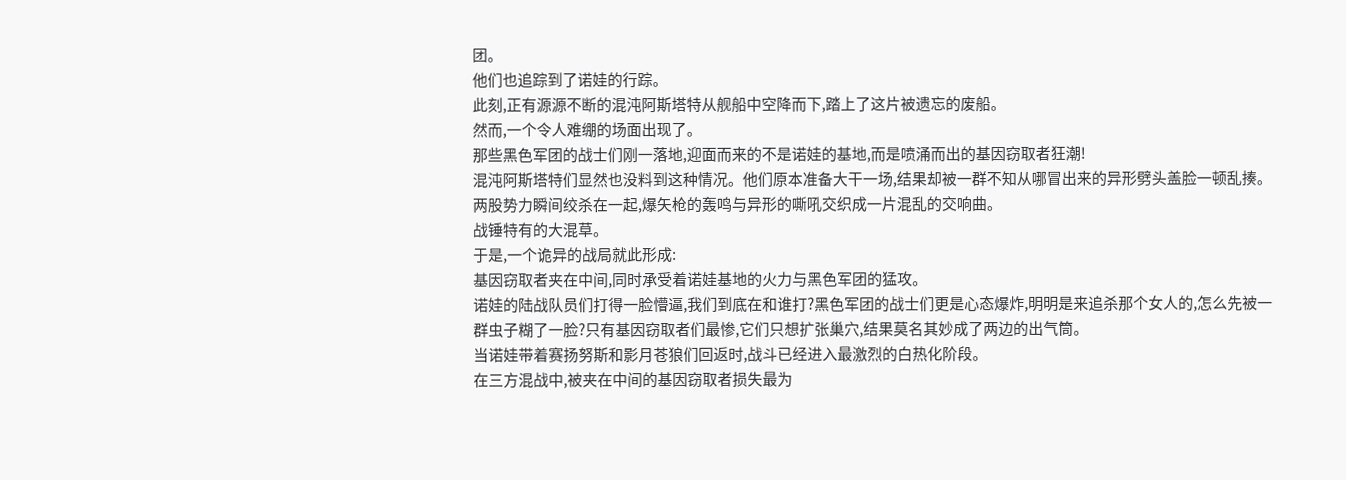团。
他们也追踪到了诺娃的行踪。
此刻,正有源源不断的混沌阿斯塔特从舰船中空降而下,踏上了这片被遗忘的废船。
然而,一个令人难绷的场面出现了。
那些黑色军团的战士们刚一落地,迎面而来的不是诺娃的基地,而是喷涌而出的基因窃取者狂潮!
混沌阿斯塔特们显然也没料到这种情况。他们原本准备大干一场,结果却被一群不知从哪冒出来的异形劈头盖脸一顿乱揍。
两股势力瞬间绞杀在一起,爆矢枪的轰鸣与异形的嘶吼交织成一片混乱的交响曲。
战锤特有的大混草。
于是,一个诡异的战局就此形成:
基因窃取者夹在中间,同时承受着诺娃基地的火力与黑色军团的猛攻。
诺娃的陆战队员们打得一脸懵逼,我们到底在和谁打?黑色军团的战士们更是心态爆炸,明明是来追杀那个女人的,怎么先被一群虫子糊了一脸?只有基因窃取者们最惨,它们只想扩张巢穴,结果莫名其妙成了两边的出气筒。
当诺娃带着赛扬努斯和影月苍狼们回返时,战斗已经进入最激烈的白热化阶段。
在三方混战中,被夹在中间的基因窃取者损失最为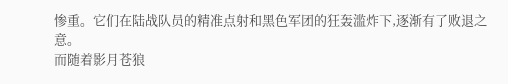惨重。它们在陆战队员的精准点射和黑色军团的狂轰滥炸下,逐渐有了败退之意。
而随着影月苍狼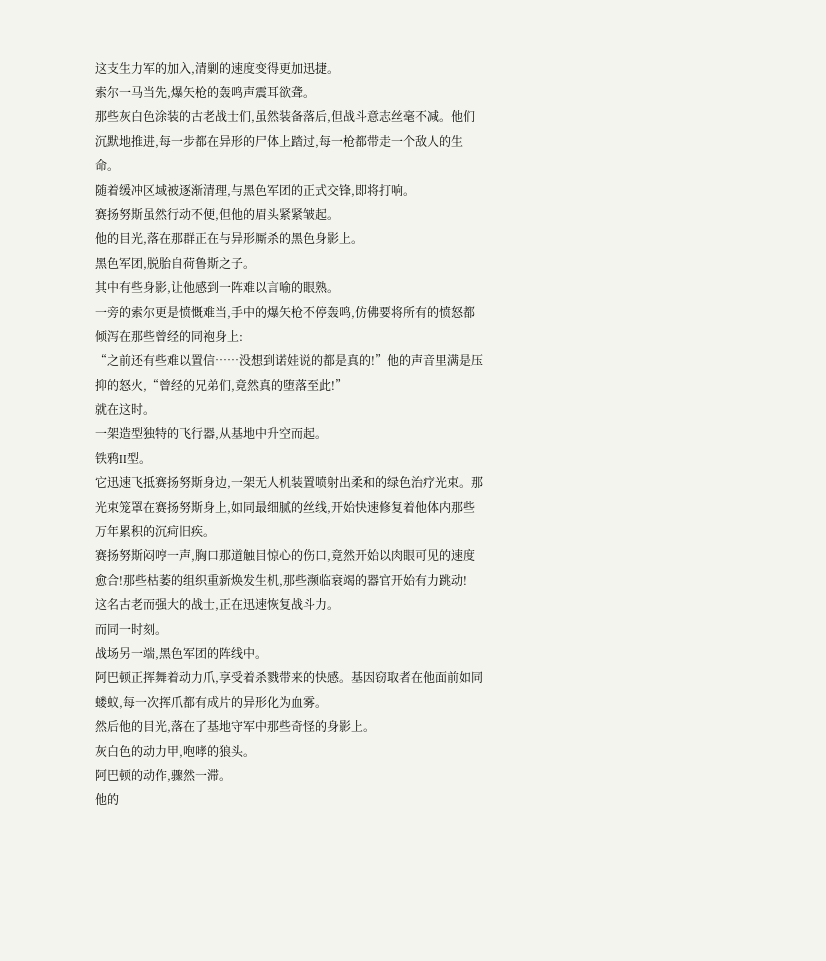这支生力军的加入,清剿的速度变得更加迅捷。
索尔一马当先,爆矢枪的轰鸣声震耳欲聋。
那些灰白色涂装的古老战士们,虽然装备落后,但战斗意志丝毫不减。他们沉默地推进,每一步都在异形的尸体上踏过,每一枪都带走一个敌人的生命。
随着缓冲区域被逐渐清理,与黑色军团的正式交锋,即将打响。
赛扬努斯虽然行动不便,但他的眉头紧紧皱起。
他的目光,落在那群正在与异形厮杀的黑色身影上。
黑色军团,脱胎自荷鲁斯之子。
其中有些身影,让他感到一阵难以言喻的眼熟。
一旁的索尔更是愤慨难当,手中的爆矢枪不停轰鸣,仿佛要将所有的愤怒都倾泻在那些曾经的同袍身上:
“之前还有些难以置信……没想到诺娃说的都是真的!”他的声音里满是压抑的怒火,“曾经的兄弟们,竟然真的堕落至此!”
就在这时。
一架造型独特的飞行器,从基地中升空而起。
铁鸦II型。
它迅速飞抵赛扬努斯身边,一架无人机装置喷射出柔和的绿色治疗光束。那光束笼罩在赛扬努斯身上,如同最细腻的丝线,开始快速修复着他体内那些万年累积的沉疴旧疾。
赛扬努斯闷哼一声,胸口那道触目惊心的伤口,竟然开始以肉眼可见的速度愈合!那些枯萎的组织重新焕发生机,那些濒临衰竭的器官开始有力跳动!
这名古老而强大的战士,正在迅速恢复战斗力。
而同一时刻。
战场另一端,黑色军团的阵线中。
阿巴顿正挥舞着动力爪,享受着杀戮带来的快感。基因窃取者在他面前如同蝼蚁,每一次挥爪都有成片的异形化为血雾。
然后他的目光,落在了基地守军中那些奇怪的身影上。
灰白色的动力甲,咆哮的狼头。
阿巴顿的动作,骤然一滞。
他的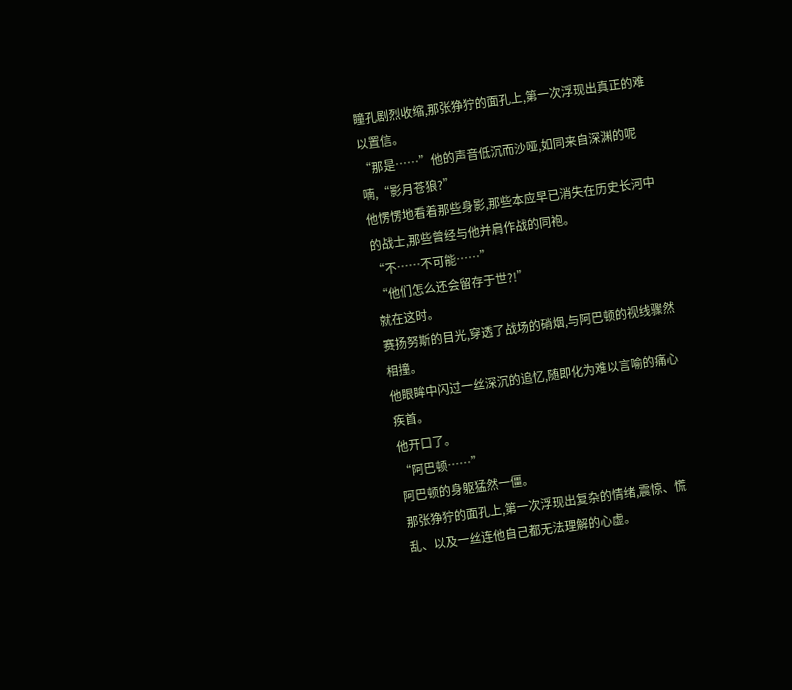瞳孔剧烈收缩,那张狰狞的面孔上,第一次浮现出真正的难以置信。
“那是……”他的声音低沉而沙哑,如同来自深渊的呢喃,“影月苍狼?”
他愣愣地看着那些身影,那些本应早已消失在历史长河中的战士,那些曾经与他并肩作战的同袍。
“不……不可能……”
“他们怎么还会留存于世?!”
就在这时。
赛扬努斯的目光,穿透了战场的硝烟,与阿巴顿的视线骤然相撞。
他眼眸中闪过一丝深沉的追忆,随即化为难以言喻的痛心疾首。
他开口了。
“阿巴顿……”
阿巴顿的身躯猛然一僵。
那张狰狞的面孔上,第一次浮现出复杂的情绪,震惊、慌乱、以及一丝连他自己都无法理解的心虚。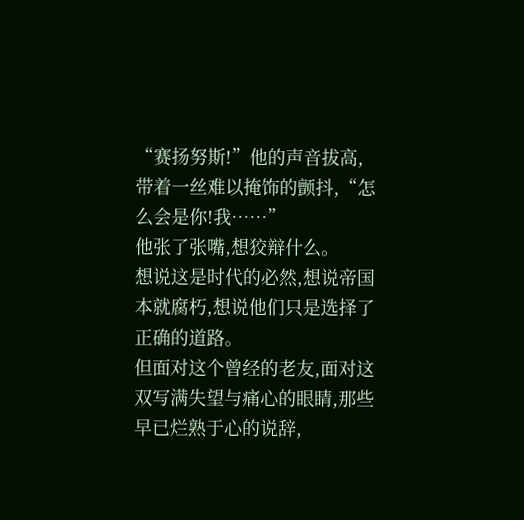“赛扬努斯!”他的声音拔高,带着一丝难以掩饰的颤抖,“怎么会是你!我……”
他张了张嘴,想狡辩什么。
想说这是时代的必然,想说帝国本就腐朽,想说他们只是选择了正确的道路。
但面对这个曾经的老友,面对这双写满失望与痛心的眼睛,那些早已烂熟于心的说辞,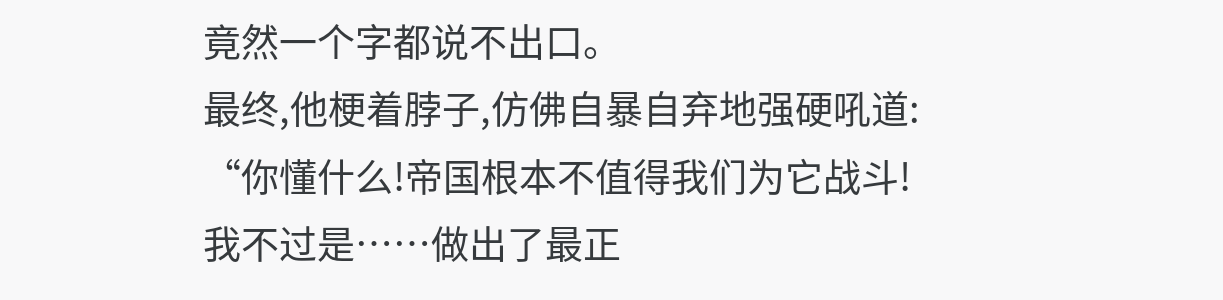竟然一个字都说不出口。
最终,他梗着脖子,仿佛自暴自弃地强硬吼道:
“你懂什么!帝国根本不值得我们为它战斗!我不过是……做出了最正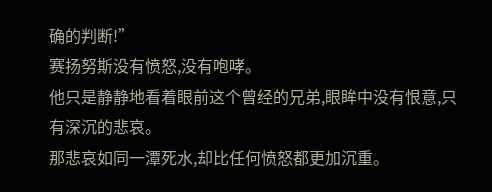确的判断!”
赛扬努斯没有愤怒,没有咆哮。
他只是静静地看着眼前这个曾经的兄弟,眼眸中没有恨意,只有深沉的悲哀。
那悲哀如同一潭死水,却比任何愤怒都更加沉重。